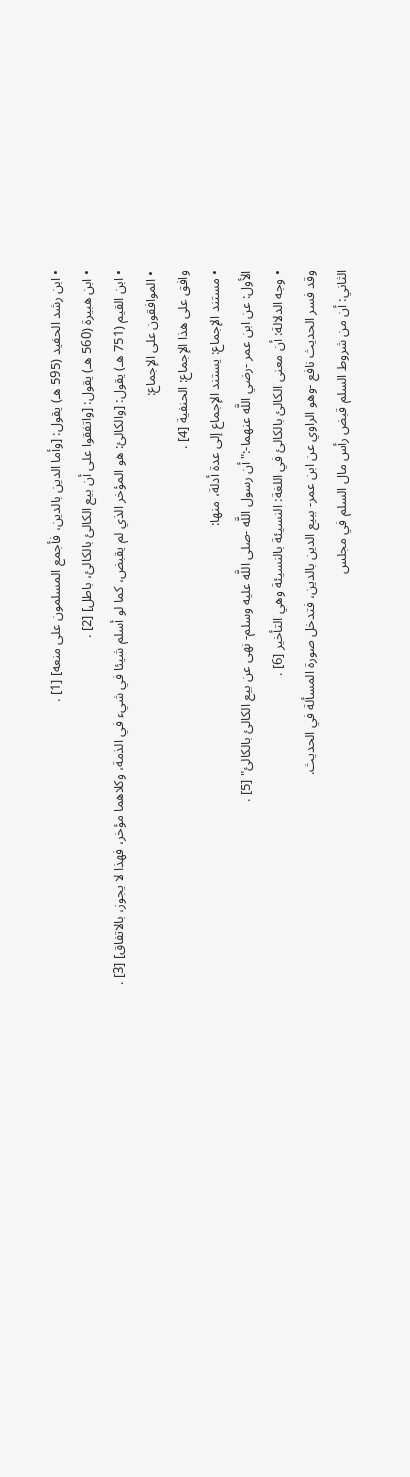• ابن رشد الحفيد (595 هـ) يقول: [وأما الدين بالدين، فأجمع المسلمون على منعه] [1] .
• ابن هبيرة (560 هـ) يقول: [واتفقوا على أن بيع الكالئ بالكالئ، باطل] [2] .
• ابن القيم (751 هـ) يقول: [والكالئ: هو المؤخر الذي لم يقبض، كما لو أسلم شيئا في شيء في الذمة، وكلاهما مؤخر، فهذا لا يجوز، بالاتفاق] [3] .
• الموافقون على الإجماع:
وافق على هذا الإجماع: الحنفية [4] .
• مستند الإجماع: يستند الإجماع إلى عدة أدلة، منها:
الأول: عن ابن عمر -رضي اللَّه عنهما-:"أن رسول اللَّه -صلى اللَّه عليه وسلم- نهى عن بيع الكالئ بالكالئ" [5] .
• وجه الدلالة: أن معنى الكالئ بالكالئ في اللغة: النسيئة بالنسيئة وهي التأخير [6] .
وقد فسر الحديث نافع -وهو الراوي عن ابن عمر- ببيع الدين بالدين، فتدخل صورة المسألة في الحديث.
الثاني: أن من شروط السلم قبض رأس مال السلم في مجلس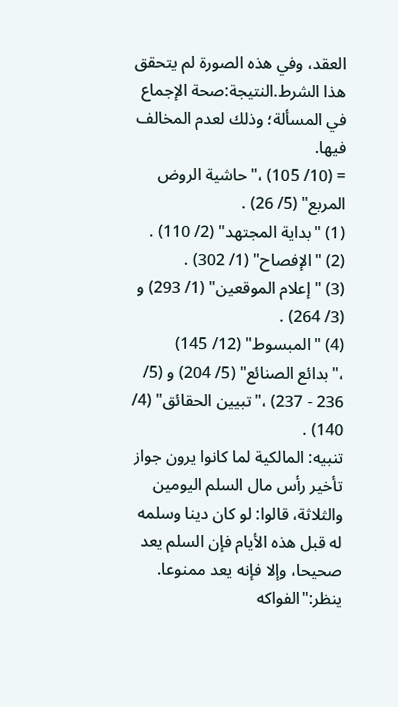العقد، وفي هذه الصورة لم يتحقق هذا الشرط.النتيجة:صحة الإجماع في المسألة؛ وذلك لعدم المخالف فيها.
= (10/ 105) ،"حاشية الروض المربع" (5/ 26) .
(1) "بداية المجتهد" (2/ 110) .
(2) "الإفصاح" (1/ 302) .
(3) "إعلام الموقعين" (1/ 293) و (3/ 264) .
(4) "المبسوط" (12/ 145) ،"بدائع الصنائع" (5/ 204) و (5/ 236 - 237) ،"تبيين الحقائق" (4/ 140) .
تنبيه: المالكية لما كانوا يرون جواز تأخير رأس مال السلم اليومين والثلاثة، قالوا: لو كان دينا وسلمه له قبل هذه الأيام فإن السلم يعد صحيحا، وإلا فإنه يعد ممنوعا. ينظر:"الفواكه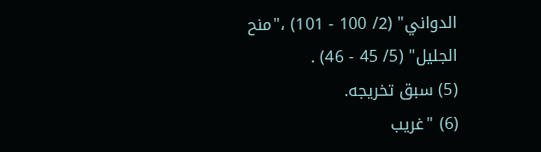الدواني" (2/ 100 - 101) ،"منح الجليل" (5/ 45 - 46) .
(5) سبق تخريجه.
(6) "غريب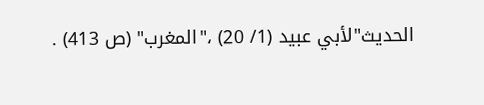الحديث"لأبي عبيد (1/ 20) ،"المغرب" (ص 413) .